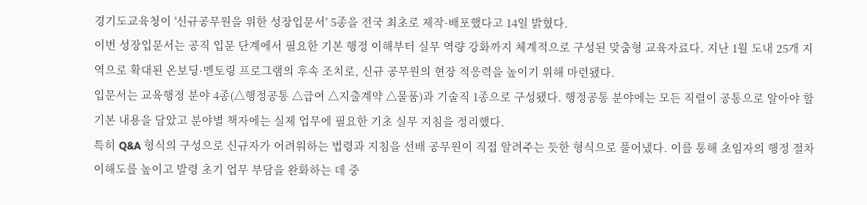경기도교육청이 '신규공무원을 위한 성장입문서' 5종을 전국 최초로 제작·배포했다고 14일 밝혔다.
이번 성장입문서는 공직 입문 단계에서 필요한 기본 행정 이해부터 실무 역량 강화까지 체계적으로 구성된 맞춤형 교육자료다. 지난 1월 도내 25개 지역으로 확대된 온보딩·멘토링 프로그램의 후속 조치로, 신규 공무원의 현장 적응력을 높이기 위해 마련됐다.
입문서는 교육행정 분야 4종(△행정공통 △급여 △지출계약 △물품)과 기술직 1종으로 구성됐다. 행정공통 분야에는 모든 직렬이 공통으로 알아야 할 기본 내용을 담았고 분야별 책자에는 실제 업무에 필요한 기초 실무 지침을 정리했다.
특히 Q&A 형식의 구성으로 신규자가 어려워하는 법령과 지침을 선배 공무원이 직접 알려주는 듯한 형식으로 풀어냈다. 이를 통해 초임자의 행정 절차 이해도를 높이고 발령 초기 업무 부담을 완화하는 데 중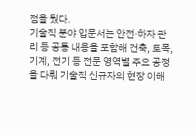점을 뒀다.
기술직 분야 입문서는 안전·하자 관리 등 공통 내용을 포함해 건축, 토목, 기계, 전기 등 전문 영역별 주요 공정을 다뤄 기술직 신규자의 현장 이해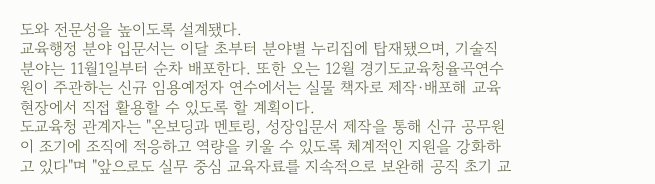도와 전문성을 높이도록 설계됐다.
교육행정 분야 입문서는 이달 초부터 분야별 누리집에 탑재됐으며, 기술직 분야는 11월1일부터 순차 배포한다. 또한 오는 12월 경기도교육청율곡연수원이 주관하는 신규 임용예정자 연수에서는 실물 책자로 제작·배포해 교육 현장에서 직접 활용할 수 있도록 할 계획이다.
도교육청 관계자는 "온보딩과 멘토링, 성장입문서 제작을 통해 신규 공무원이 조기에 조직에 적응하고 역량을 키울 수 있도록 체계적인 지원을 강화하고 있다"며 "앞으로도 실무 중심 교육자료를 지속적으로 보완해 공직 초기 교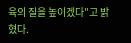육의 질을 높이겠다"고 밝혔다.